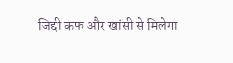जिद्दी कफ और खांसी से मिलेगा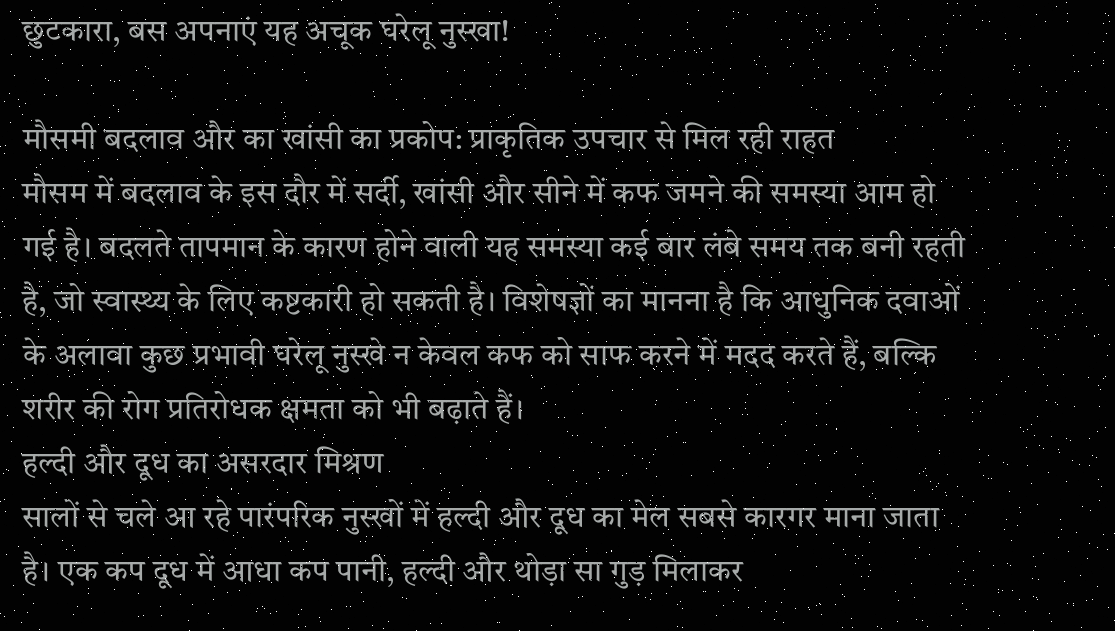छुटकारा, बस अपनाएं यह अचूक घरेलू नुस्खा!

मौसमी बदलाव और का खांसी का प्रकोप: प्राकृतिक उपचार से मिल रही राहत
मौसम में बदलाव के इस दौर में सर्दी, खांसी और सीने में कफ जमने की समस्या आम हो गई है। बदलते तापमान के कारण होने वाली यह समस्या कई बार लंबे समय तक बनी रहती है, जो स्वास्थ्य के लिए कष्टकारी हो सकती है। विशेषज्ञों का मानना है कि आधुनिक दवाओं के अलावा कुछ प्रभावी घरेलू नुस्खे न केवल कफ को साफ करने में मदद करते हैं, बल्कि शरीर की रोग प्रतिरोधक क्षमता को भी बढ़ाते हैं।
हल्दी और दूध का असरदार मिश्रण
सालों से चले आ रहे पारंपरिक नुस्खों में हल्दी और दूध का मेल सबसे कारगर माना जाता है। एक कप दूध में आधा कप पानी, हल्दी और थोड़ा सा गुड़ मिलाकर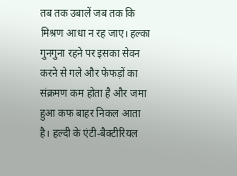तब तक उबालें जब तक कि मिश्रण आधा न रह जाए। हल्का गुनगुना रहने पर इसका सेवन करने से गले और फेफड़ों का संक्रमण कम होता है और जमा हुआ कफ बाहर निकल आता है। हल्दी के एंटी-बैक्टीरियल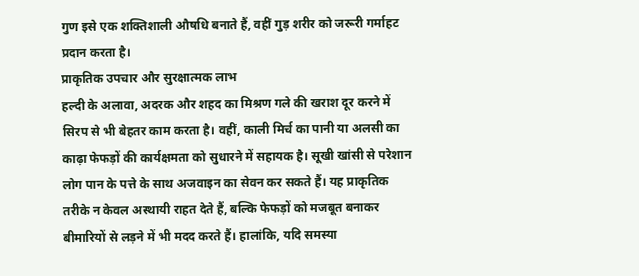गुण इसे एक शक्तिशाली औषधि बनाते हैं, वहीं गुड़ शरीर को जरूरी गर्माहट प्रदान करता है।
प्राकृतिक उपचार और सुरक्षात्मक लाभ
हल्दी के अलावा, अदरक और शहद का मिश्रण गले की खराश दूर करने में सिरप से भी बेहतर काम करता है। वहीं, काली मिर्च का पानी या अलसी का काढ़ा फेफड़ों की कार्यक्षमता को सुधारने में सहायक है। सूखी खांसी से परेशान लोग पान के पत्ते के साथ अजवाइन का सेवन कर सकते हैं। यह प्राकृतिक तरीके न केवल अस्थायी राहत देते हैं, बल्कि फेफड़ों को मजबूत बनाकर बीमारियों से लड़ने में भी मदद करते हैं। हालांकि, यदि समस्या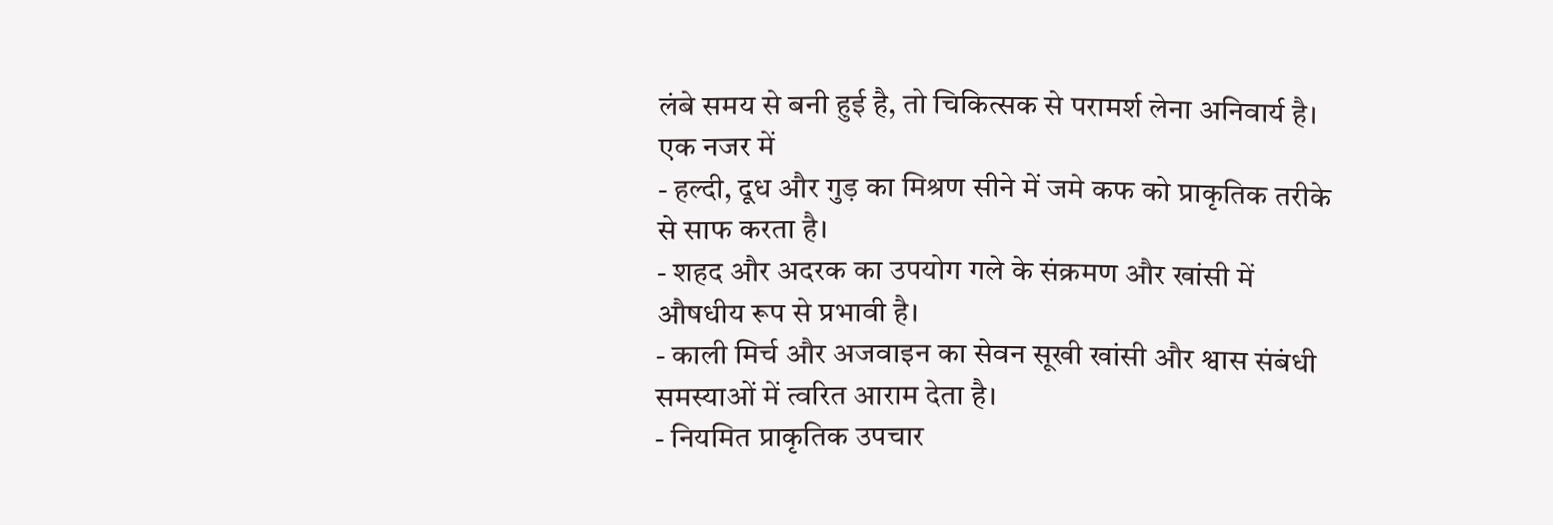लंबे समय से बनी हुई है, तो चिकित्सक से परामर्श लेना अनिवार्य है।
एक नजर में
- हल्दी, दूध और गुड़ का मिश्रण सीने में जमे कफ को प्राकृतिक तरीके से साफ करता है।
- शहद और अदरक का उपयोग गले के संक्रमण और खांसी में औषधीय रूप से प्रभावी है।
- काली मिर्च और अजवाइन का सेवन सूखी खांसी और श्वास संबंधी समस्याओं में त्वरित आराम देता है।
- नियमित प्राकृतिक उपचार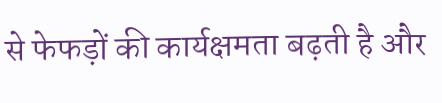से फेफड़ों की कार्यक्षमता बढ़ती है और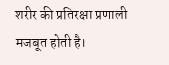शरीर की प्रतिरक्षा प्रणाली मजबूत होती है।